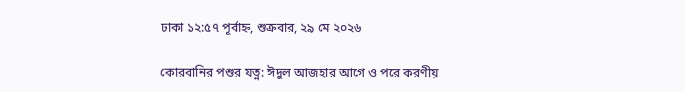ঢাকা ১২:৫৭ পূর্বাহ্ন, শুক্রবার, ২৯ মে ২০২৬

কোরবানির পশুর যত্ন: ঈদুল আজহার আগে ও পরে করণীয়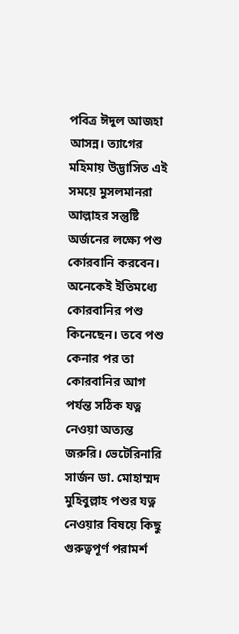পবিত্র ঈদুল আজহা আসন্ন। ত্যাগের মহিমায় উদ্ভাসিত এই সময়ে মুসলমানরা আল্লাহর সন্তুষ্টি অর্জনের লক্ষ্যে পশু কোরবানি করবেন। অনেকেই ইতিমধ্যে কোরবানির পশু কিনেছেন। তবে পশু কেনার পর তা কোরবানির আগ পর্যন্ত সঠিক যত্ন নেওয়া অত্যন্ত জরুরি। ভেটেরিনারি সার্জন ডা. মোহাম্মদ মুহিবুল্লাহ পশুর যত্ন নেওয়ার বিষয়ে কিছু গুরুত্বপূর্ণ পরামর্শ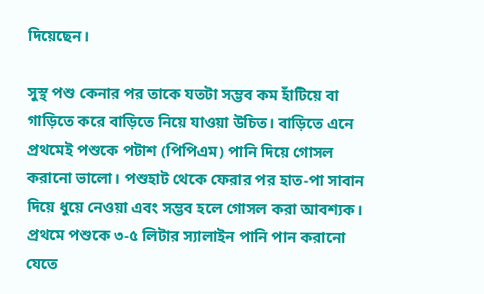দিয়েছেন।

সুস্থ পশু কেনার পর তাকে যতটা সম্ভব কম হাঁটিয়ে বা গাড়িতে করে বাড়িতে নিয়ে যাওয়া উচিত। বাড়িতে এনে প্রথমেই পশুকে পটাশ (পিপিএম) পানি দিয়ে গোসল করানো ভালো। পশুহাট থেকে ফেরার পর হাত-পা সাবান দিয়ে ধুয়ে নেওয়া এবং সম্ভব হলে গোসল করা আবশ্যক। প্রথমে পশুকে ৩-৫ লিটার স্যালাইন পানি পান করানো যেতে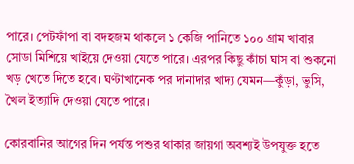পারে। পেটফাঁপা বা বদহজম থাকলে ১ কেজি পানিতে ১০০ গ্রাম খাবার সোডা মিশিয়ে খাইয়ে দেওয়া যেতে পারে। এরপর কিছু কাঁচা ঘাস বা শুকনো খড় খেতে দিতে হবে। ঘণ্টাখানেক পর দানাদার খাদ্য যেমন—কুঁড়া, ভুসি, খৈল ইত্যাদি দেওয়া যেতে পারে।

কোরবানির আগের দিন পর্যন্ত পশুর থাকার জায়গা অবশ্যই উপযুক্ত হতে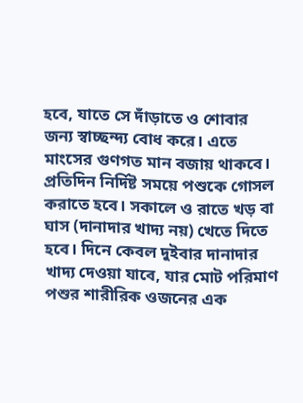হবে, যাতে সে দাঁড়াতে ও শোবার জন্য স্বাচ্ছন্দ্য বোধ করে। এতে মাংসের গুণগত মান বজায় থাকবে। প্রতিদিন নির্দিষ্ট সময়ে পশুকে গোসল করাতে হবে। সকালে ও রাতে খড় বা ঘাস (দানাদার খাদ্য নয়) খেতে দিতে হবে। দিনে কেবল দুইবার দানাদার খাদ্য দেওয়া যাবে, যার মোট পরিমাণ পশুর শারীরিক ওজনের এক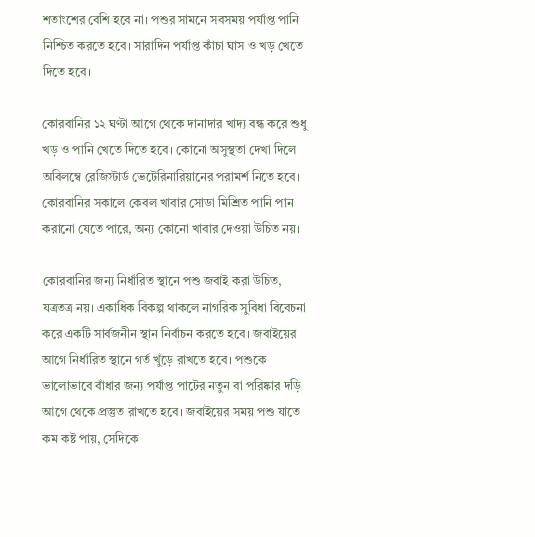শতাংশের বেশি হবে না। পশুর সামনে সবসময় পর্যাপ্ত পানি নিশ্চিত করতে হবে। সারাদিন পর্যাপ্ত কাঁচা ঘাস ও খড় খেতে দিতে হবে।

কোরবানির ১২ ঘণ্টা আগে থেকে দানাদার খাদ্য বন্ধ করে শুধু খড় ও পানি খেতে দিতে হবে। কোনো অসুস্থতা দেখা দিলে অবিলম্বে রেজিস্টার্ড ভেটেরিনারিয়ানের পরামর্শ নিতে হবে। কোরবানির সকালে কেবল খাবার সোডা মিশ্রিত পানি পান করানো যেতে পারে, অন্য কোনো খাবার দেওয়া উচিত নয়।

কোরবানির জন্য নির্ধারিত স্থানে পশু জবাই করা উচিত, যত্রতত্র নয়। একাধিক বিকল্প থাকলে নাগরিক সুবিধা বিবেচনা করে একটি সার্বজনীন স্থান নির্বাচন করতে হবে। জবাইয়ের আগে নির্ধারিত স্থানে গর্ত খুঁড়ে রাখতে হবে। পশুকে ভালোভাবে বাঁধার জন্য পর্যাপ্ত পাটের নতুন বা পরিষ্কার দড়ি আগে থেকে প্রস্তুত রাখতে হবে। জবাইয়ের সময় পশু যাতে কম কষ্ট পায়, সেদিকে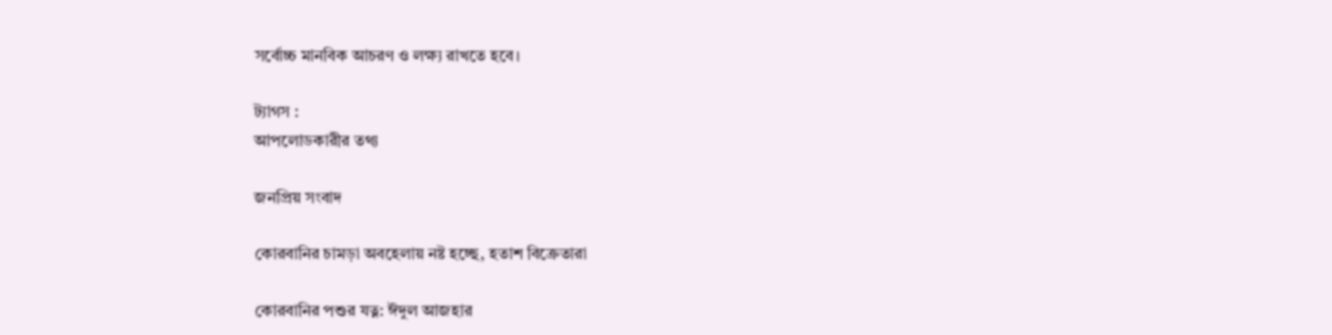সর্বোচ্চ মানবিক আচরণ ও লক্ষ্য রাখতে হবে।

ট্যাগস :
আপলোডকারীর তথ্য

জনপ্রিয় সংবাদ

কোরবানির চামড়া অবহেলায় নষ্ট হচ্ছে, হতাশ বিক্রেতারা

কোরবানির পশুর যত্ন: ঈদুল আজহার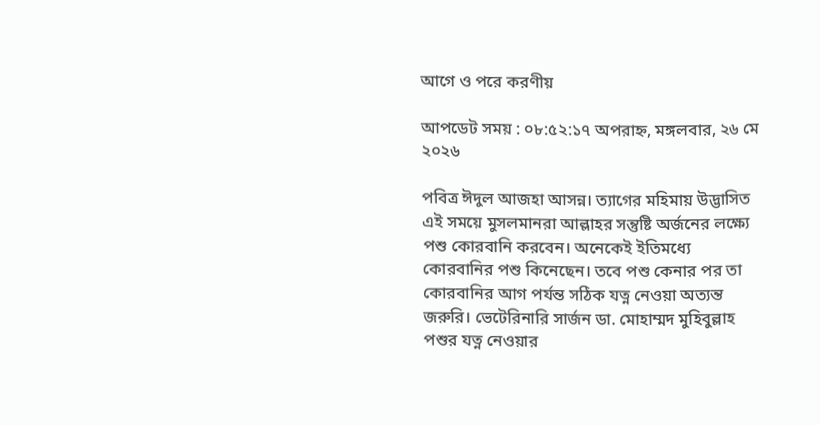আগে ও পরে করণীয়

আপডেট সময় : ০৮:৫২:১৭ অপরাহ্ন, মঙ্গলবার, ২৬ মে ২০২৬

পবিত্র ঈদুল আজহা আসন্ন। ত্যাগের মহিমায় উদ্ভাসিত এই সময়ে মুসলমানরা আল্লাহর সন্তুষ্টি অর্জনের লক্ষ্যে পশু কোরবানি করবেন। অনেকেই ইতিমধ্যে কোরবানির পশু কিনেছেন। তবে পশু কেনার পর তা কোরবানির আগ পর্যন্ত সঠিক যত্ন নেওয়া অত্যন্ত জরুরি। ভেটেরিনারি সার্জন ডা. মোহাম্মদ মুহিবুল্লাহ পশুর যত্ন নেওয়ার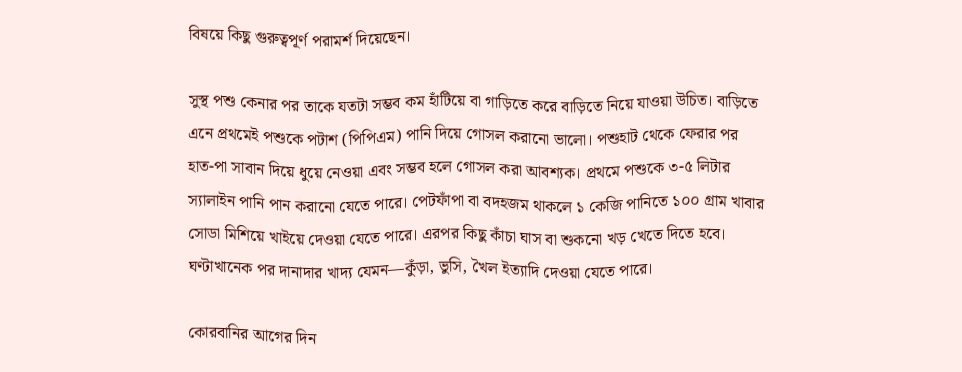বিষয়ে কিছু গুরুত্বপূর্ণ পরামর্শ দিয়েছেন।

সুস্থ পশু কেনার পর তাকে যতটা সম্ভব কম হাঁটিয়ে বা গাড়িতে করে বাড়িতে নিয়ে যাওয়া উচিত। বাড়িতে এনে প্রথমেই পশুকে পটাশ (পিপিএম) পানি দিয়ে গোসল করানো ভালো। পশুহাট থেকে ফেরার পর হাত-পা সাবান দিয়ে ধুয়ে নেওয়া এবং সম্ভব হলে গোসল করা আবশ্যক। প্রথমে পশুকে ৩-৫ লিটার স্যালাইন পানি পান করানো যেতে পারে। পেটফাঁপা বা বদহজম থাকলে ১ কেজি পানিতে ১০০ গ্রাম খাবার সোডা মিশিয়ে খাইয়ে দেওয়া যেতে পারে। এরপর কিছু কাঁচা ঘাস বা শুকনো খড় খেতে দিতে হবে। ঘণ্টাখানেক পর দানাদার খাদ্য যেমন—কুঁড়া, ভুসি, খৈল ইত্যাদি দেওয়া যেতে পারে।

কোরবানির আগের দিন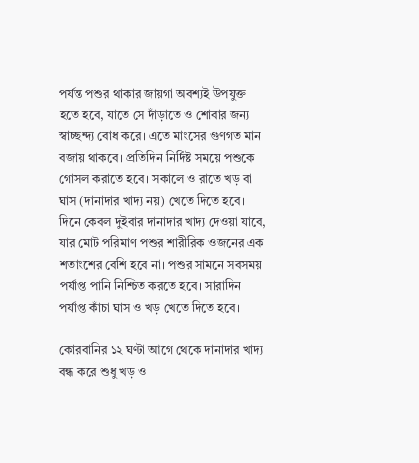পর্যন্ত পশুর থাকার জায়গা অবশ্যই উপযুক্ত হতে হবে, যাতে সে দাঁড়াতে ও শোবার জন্য স্বাচ্ছন্দ্য বোধ করে। এতে মাংসের গুণগত মান বজায় থাকবে। প্রতিদিন নির্দিষ্ট সময়ে পশুকে গোসল করাতে হবে। সকালে ও রাতে খড় বা ঘাস (দানাদার খাদ্য নয়) খেতে দিতে হবে। দিনে কেবল দুইবার দানাদার খাদ্য দেওয়া যাবে, যার মোট পরিমাণ পশুর শারীরিক ওজনের এক শতাংশের বেশি হবে না। পশুর সামনে সবসময় পর্যাপ্ত পানি নিশ্চিত করতে হবে। সারাদিন পর্যাপ্ত কাঁচা ঘাস ও খড় খেতে দিতে হবে।

কোরবানির ১২ ঘণ্টা আগে থেকে দানাদার খাদ্য বন্ধ করে শুধু খড় ও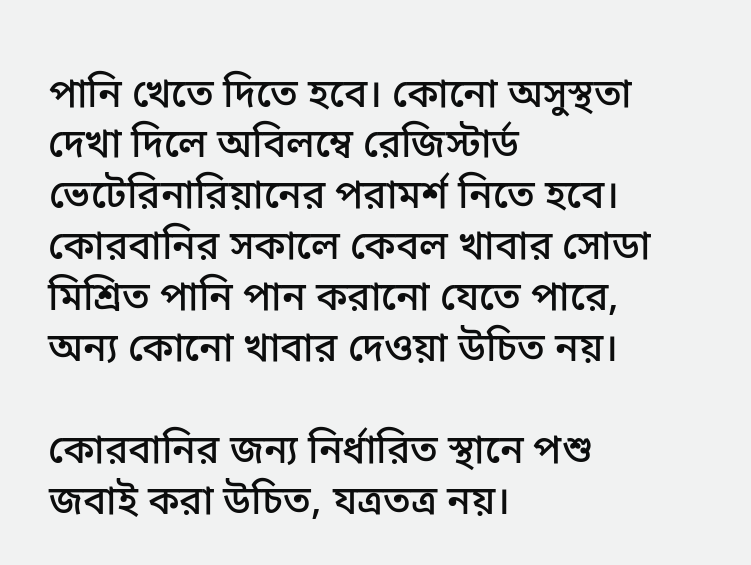পানি খেতে দিতে হবে। কোনো অসুস্থতা দেখা দিলে অবিলম্বে রেজিস্টার্ড ভেটেরিনারিয়ানের পরামর্শ নিতে হবে। কোরবানির সকালে কেবল খাবার সোডা মিশ্রিত পানি পান করানো যেতে পারে, অন্য কোনো খাবার দেওয়া উচিত নয়।

কোরবানির জন্য নির্ধারিত স্থানে পশু জবাই করা উচিত, যত্রতত্র নয়।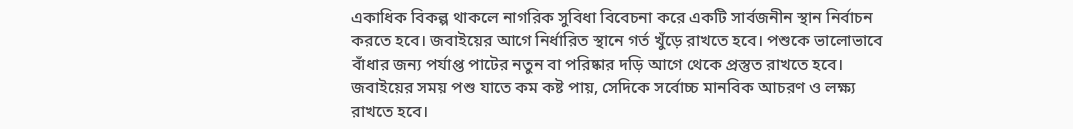একাধিক বিকল্প থাকলে নাগরিক সুবিধা বিবেচনা করে একটি সার্বজনীন স্থান নির্বাচন করতে হবে। জবাইয়ের আগে নির্ধারিত স্থানে গর্ত খুঁড়ে রাখতে হবে। পশুকে ভালোভাবে বাঁধার জন্য পর্যাপ্ত পাটের নতুন বা পরিষ্কার দড়ি আগে থেকে প্রস্তুত রাখতে হবে। জবাইয়ের সময় পশু যাতে কম কষ্ট পায়, সেদিকে সর্বোচ্চ মানবিক আচরণ ও লক্ষ্য রাখতে হবে।